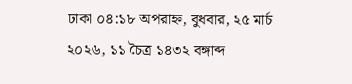ঢাকা ০৪:১৮ অপরাহ্ন, বুধবার, ২৫ মার্চ ২০২৬, ১১ চৈত্র ১৪৩২ বঙ্গাব্দ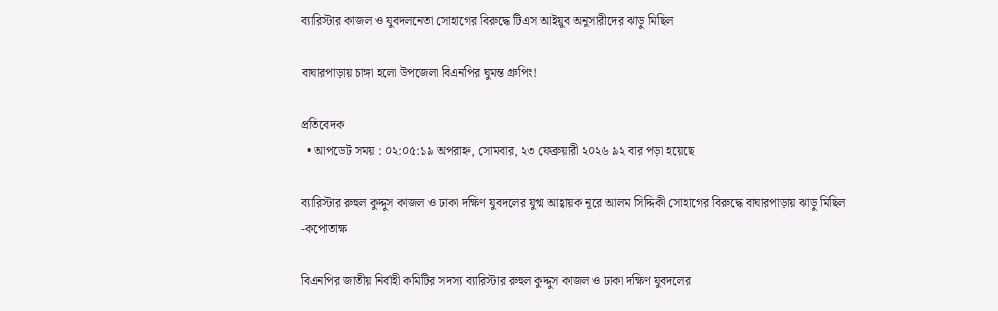ব্যারিস্টার কাজল ও যুবদলনেতা সোহাগের বিরুদ্ধে টিএস আইয়ুব অনুসারীদের ঝাড়ু মিছিল

বাঘারপাড়ায় চাঙ্গা হলো উপজেলা বিএনপির ঘুমন্ত গ্রুপিং!

প্রতিবেদক
  • আপডেট সময় : ০২:০৫:১৯ অপরাহ্ন, সোমবার, ২৩ ফেব্রুয়ারী ২০২৬ ৯২ বার পড়া হয়েছে

ব্যারিস্টার রুহুল কুদ্দুস কাজল ও ঢাকা দক্ষিণ যুবদলের যুগ্ম আহ্বায়ক নূরে আলম সিদ্দিকী সোহাগের বিরুদ্ধে বাঘারপাড়ায় ঝাড়ু মিছিল -কপোতাক্ষ

বিএনপির জাতীয় নির্বাহী কমিটির সদস্য ব্যারিস্টার রুহুল কুদ্দুস কাজল ও ঢাকা দক্ষিণ যুবদলের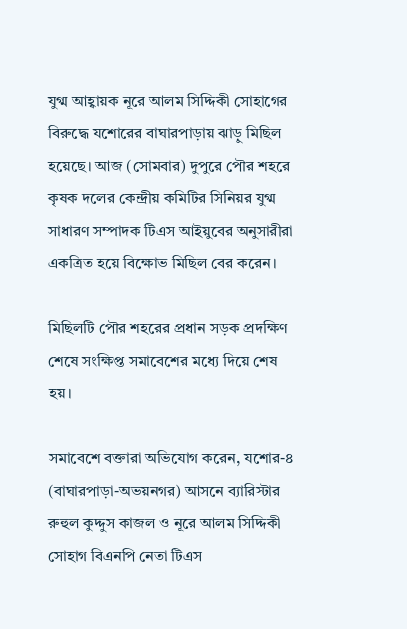যুগ্ম আহ্বায়ক নূরে আলম সিদ্দিকী সোহাগের বিরুদ্ধে যশোরের বাঘারপাড়ায় ঝাড়ু মিছিল হয়েছে। আজ (সোমবার) দুপুরে পৌর শহরে কৃষক দলের কেন্দ্রীয় কমিটির সিনিয়র যুগ্ম সাধারণ সম্পাদক টিএস আইয়ুবের অনুসারীরা একত্রিত হয়ে বিক্ষোভ মিছিল বের করেন।

মিছিলটি পৌর শহরের প্রধান সড়ক প্রদক্ষিণ শেষে সংক্ষিপ্ত সমাবেশের মধ্যে দিয়ে শেষ হয়।

সমাবেশে বক্তারা অভিযোগ করেন, যশোর-৪ (বাঘারপাড়া-অভয়নগর) আসনে ব্যারিস্টার রুহুল কুদ্দুস কাজল ও নূরে আলম সিদ্দিকী সোহাগ বিএনপি নেতা টিএস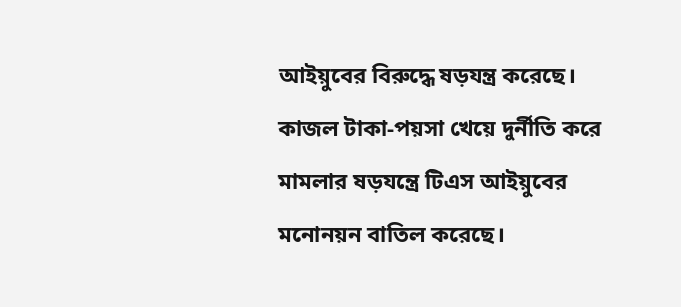আইয়ুবের বিরুদ্ধে ষড়যন্ত্র করেছে। কাজল টাকা-পয়সা খেয়ে দুর্নীতি করে মামলার ষড়যন্ত্রে টিএস আইয়ুবের মনোনয়ন বাতিল করেছে।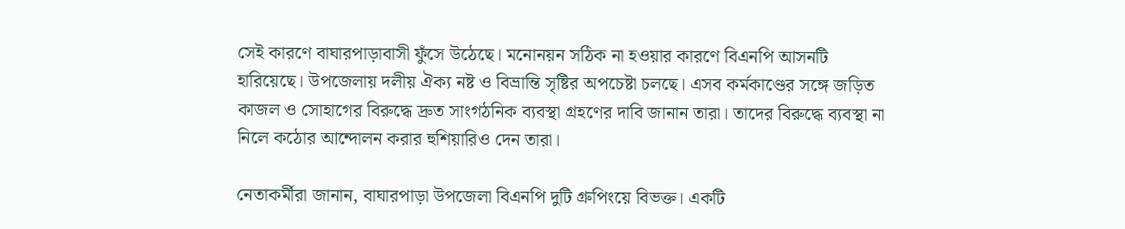সেই কারণে বাঘারপাড়াবাসী ফুঁসে উঠেছে। মনোনয়ন সঠিক না হওয়ার কারণে বিএনপি আসনটি হারিয়েছে। উপজেলায় দলীয় ঐক্য নষ্ট ও বিভ্রান্তি সৃষ্টির অপচেষ্টা চলছে। এসব কর্মকাণ্ডের সঙ্গে জড়িত কাজল ও সোহাগের বিরুদ্ধে দ্রুত সাংগঠনিক ব্যবস্থা গ্রহণের দাবি জানান তারা। তাদের বিরুদ্ধে ব্যবস্থা না নিলে কঠোর আন্দোলন করার হুশিয়ারিও দেন তারা।

নেতাকর্মীরা জানান, বাঘারপাড়া উপজেলা বিএনপি দুটি গ্রুপিংয়ে বিভক্ত। একটি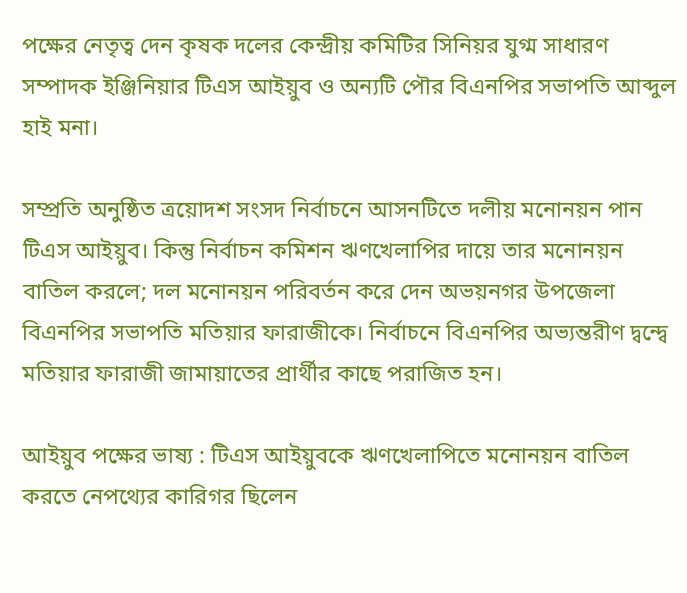পক্ষের নেতৃত্ব দেন কৃষক দলের কেন্দ্রীয় কমিটির সিনিয়র যুগ্ম সাধারণ সম্পাদক ইঞ্জিনিয়ার টিএস আইয়ুব ও অন্যটি পৌর বিএনপির সভাপতি আব্দুল হাই মনা।

সম্প্রতি অনুষ্ঠিত ত্রয়োদশ সংসদ নির্বাচনে আসনটিতে দলীয় মনোনয়ন পান টিএস আইয়ুব। কিন্তু নির্বাচন কমিশন ঋণখেলাপির দায়ে তার মনোনয়ন বাতিল করলে; দল মনোনয়ন পরিবর্তন করে দেন অভয়নগর উপজেলা বিএনপির সভাপতি মতিয়ার ফারাজীকে। নির্বাচনে বিএনপির অভ্যন্তরীণ দ্বন্দ্বে মতিয়ার ফারাজী জামায়াতের প্রার্থীর কাছে পরাজিত হন।

আইয়ুব পক্ষের ভাষ্য : টিএস আইয়ুবকে ঋণখেলাপিতে মনোনয়ন বাতিল করতে নেপথ্যের কারিগর ছিলেন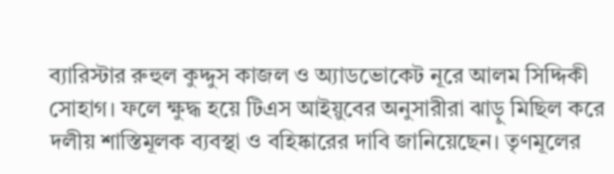ব্যারিস্টার রুহুল কুদ্দুস কাজল ও অ্যাডভোকেট নূরে আলম সিদ্দিকী সোহাগ। ফলে ক্ষুদ্ধ হয়ে টিএস আইয়ুবের অনুসারীরা ঝাড়ু মিছিল করে দলীয় শাস্তিমূলক ব্যবস্থা ও বহিষ্কারের দাবি জানিয়েছেন। তৃণমূলের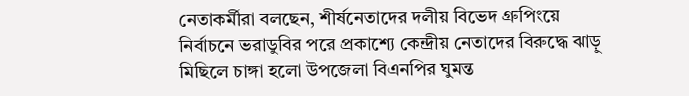নেতাকর্মীরা বলছেন, শীর্ষনেতাদের দলীয় বিভেদ গ্রুপিংয়ে নির্বাচনে ভরাডুবির পরে প্রকাশ্যে কেন্দ্রীয় নেতাদের বিরুদ্ধে ঝাড়ু মিছিলে চাঙ্গা হলো উপজেলা বিএনপির ঘুমন্ত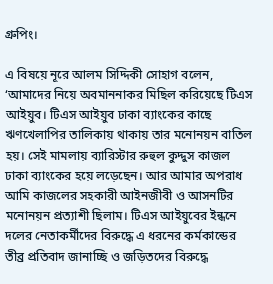গ্রুপিং।

এ বিষয়ে নূরে আলম সিদ্দিকী সোহাগ বলেন, ‘আমাদের নিয়ে অবমাননাকর মিছিল করিয়েছে টিএস আইয়ুব। টিএস আইয়ুব ঢাকা ব্যাংকের কাছে ঋণখেলাপির তালিকায় থাকায় তার মনোনয়ন বাতিল হয়। সেই মামলায় ব্যারিস্টার রুহুল কুদ্দুস কাজল ঢাকা ব্যাংকের হয়ে লড়েছেন। আর আমার অপরাধ আমি কাজলের সহকারী আইনজীবী ও আসনটির মনোনয়ন প্রত্যাশী ছিলাম। টিএস আইয়ুবের ইন্ধনে দলের নেতাকর্মীদের বিরুদ্ধে এ ধরনের কর্মকান্ডের তীব্র প্রতিবাদ জানাচ্ছি ও জড়িতদের বিরুদ্ধে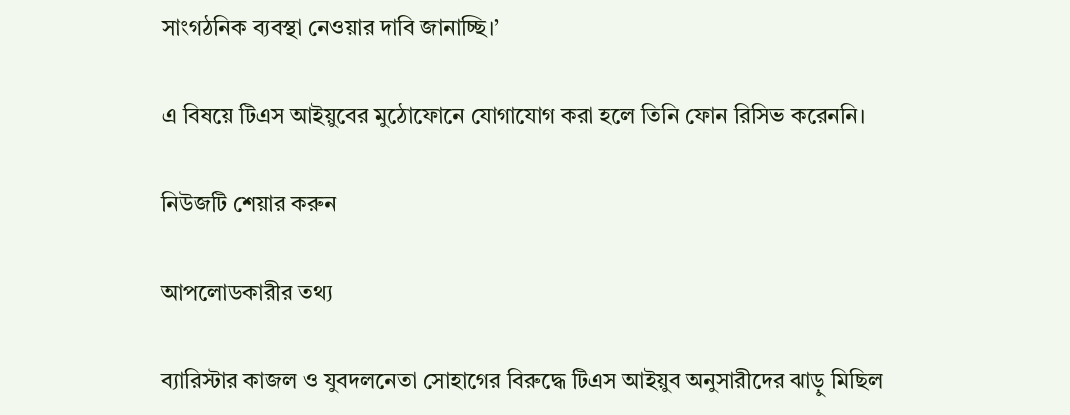সাংগঠনিক ব্যবস্থা নেওয়ার দাবি জানাচ্ছি।’

এ বিষয়ে টিএস আইয়ুবের মুঠোফোনে যোগাযোগ করা হলে তিনি ফোন রিসিভ করেননি।

নিউজটি শেয়ার করুন

আপলোডকারীর তথ্য

ব্যারিস্টার কাজল ও যুবদলনেতা সোহাগের বিরুদ্ধে টিএস আইয়ুব অনুসারীদের ঝাড়ু মিছিল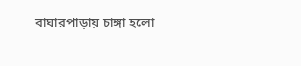বাঘারপাড়ায় চাঙ্গা হলো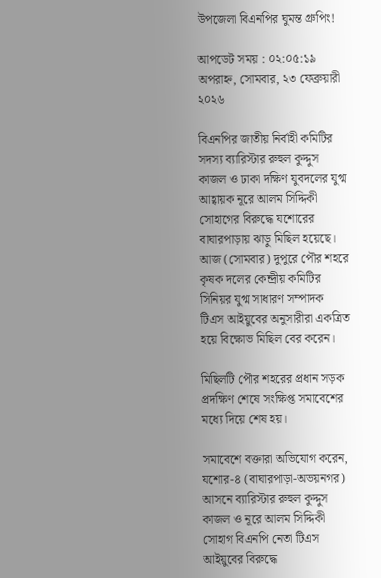উপজেলা বিএনপির ঘুমন্ত গ্রুপিং!

আপডেট সময় : ০২:০৫:১৯ অপরাহ্ন, সোমবার, ২৩ ফেব্রুয়ারী ২০২৬

বিএনপির জাতীয় নির্বাহী কমিটির সদস্য ব্যারিস্টার রুহুল কুদ্দুস কাজল ও ঢাকা দক্ষিণ যুবদলের যুগ্ম আহ্বায়ক নূরে আলম সিদ্দিকী সোহাগের বিরুদ্ধে যশোরের বাঘারপাড়ায় ঝাড়ু মিছিল হয়েছে। আজ (সোমবার) দুপুরে পৌর শহরে কৃষক দলের কেন্দ্রীয় কমিটির সিনিয়র যুগ্ম সাধারণ সম্পাদক টিএস আইয়ুবের অনুসারীরা একত্রিত হয়ে বিক্ষোভ মিছিল বের করেন।

মিছিলটি পৌর শহরের প্রধান সড়ক প্রদক্ষিণ শেষে সংক্ষিপ্ত সমাবেশের মধ্যে দিয়ে শেষ হয়।

সমাবেশে বক্তারা অভিযোগ করেন, যশোর-৪ (বাঘারপাড়া-অভয়নগর) আসনে ব্যারিস্টার রুহুল কুদ্দুস কাজল ও নূরে আলম সিদ্দিকী সোহাগ বিএনপি নেতা টিএস আইয়ুবের বিরুদ্ধে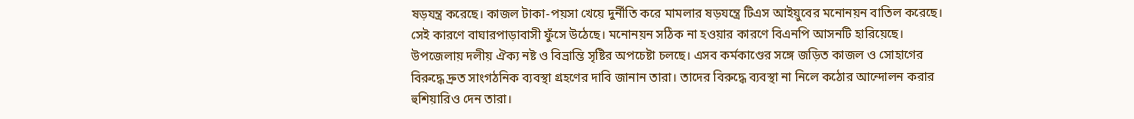ষড়যন্ত্র করেছে। কাজল টাকা-পয়সা খেয়ে দুর্নীতি করে মামলার ষড়যন্ত্রে টিএস আইয়ুবের মনোনয়ন বাতিল করেছে। সেই কারণে বাঘারপাড়াবাসী ফুঁসে উঠেছে। মনোনয়ন সঠিক না হওয়ার কারণে বিএনপি আসনটি হারিয়েছে। উপজেলায় দলীয় ঐক্য নষ্ট ও বিভ্রান্তি সৃষ্টির অপচেষ্টা চলছে। এসব কর্মকাণ্ডের সঙ্গে জড়িত কাজল ও সোহাগের বিরুদ্ধে দ্রুত সাংগঠনিক ব্যবস্থা গ্রহণের দাবি জানান তারা। তাদের বিরুদ্ধে ব্যবস্থা না নিলে কঠোর আন্দোলন করার হুশিয়ারিও দেন তারা।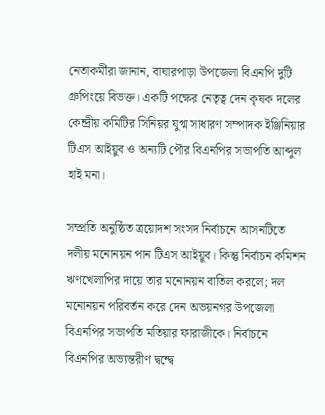নেতাকর্মীরা জানান, বাঘারপাড়া উপজেলা বিএনপি দুটি গ্রুপিংয়ে বিভক্ত। একটি পক্ষের নেতৃত্ব দেন কৃষক দলের কেন্দ্রীয় কমিটির সিনিয়র যুগ্ম সাধারণ সম্পাদক ইঞ্জিনিয়ার টিএস আইয়ুব ও অন্যটি পৌর বিএনপির সভাপতি আব্দুল হাই মনা।

সম্প্রতি অনুষ্ঠিত ত্রয়োদশ সংসদ নির্বাচনে আসনটিতে দলীয় মনোনয়ন পান টিএস আইয়ুব। কিন্তু নির্বাচন কমিশন ঋণখেলাপির দায়ে তার মনোনয়ন বাতিল করলে; দল মনোনয়ন পরিবর্তন করে দেন অভয়নগর উপজেলা বিএনপির সভাপতি মতিয়ার ফারাজীকে। নির্বাচনে বিএনপির অভ্যন্তরীণ দ্বন্দ্বে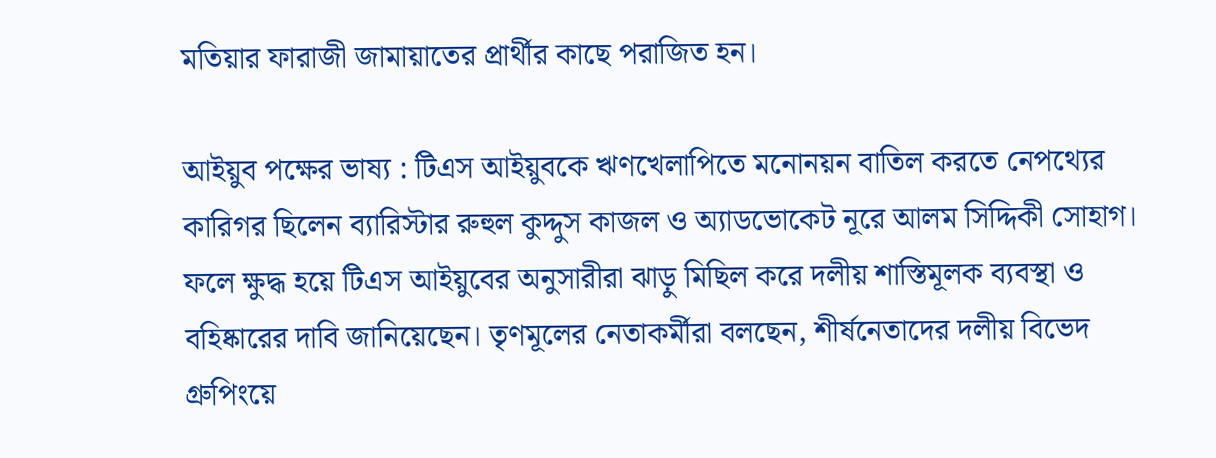মতিয়ার ফারাজী জামায়াতের প্রার্থীর কাছে পরাজিত হন।

আইয়ুব পক্ষের ভাষ্য : টিএস আইয়ুবকে ঋণখেলাপিতে মনোনয়ন বাতিল করতে নেপথ্যের কারিগর ছিলেন ব্যারিস্টার রুহুল কুদ্দুস কাজল ও অ্যাডভোকেট নূরে আলম সিদ্দিকী সোহাগ। ফলে ক্ষুদ্ধ হয়ে টিএস আইয়ুবের অনুসারীরা ঝাড়ু মিছিল করে দলীয় শাস্তিমূলক ব্যবস্থা ও বহিষ্কারের দাবি জানিয়েছেন। তৃণমূলের নেতাকর্মীরা বলছেন, শীর্ষনেতাদের দলীয় বিভেদ গ্রুপিংয়ে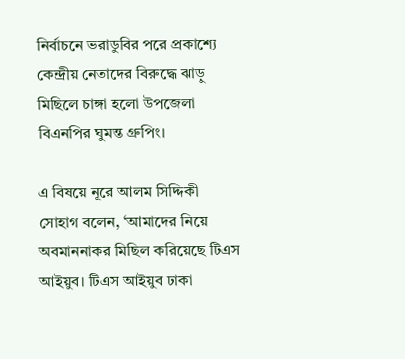নির্বাচনে ভরাডুবির পরে প্রকাশ্যে কেন্দ্রীয় নেতাদের বিরুদ্ধে ঝাড়ু মিছিলে চাঙ্গা হলো উপজেলা বিএনপির ঘুমন্ত গ্রুপিং।

এ বিষয়ে নূরে আলম সিদ্দিকী সোহাগ বলেন, ‘আমাদের নিয়ে অবমাননাকর মিছিল করিয়েছে টিএস আইয়ুব। টিএস আইয়ুব ঢাকা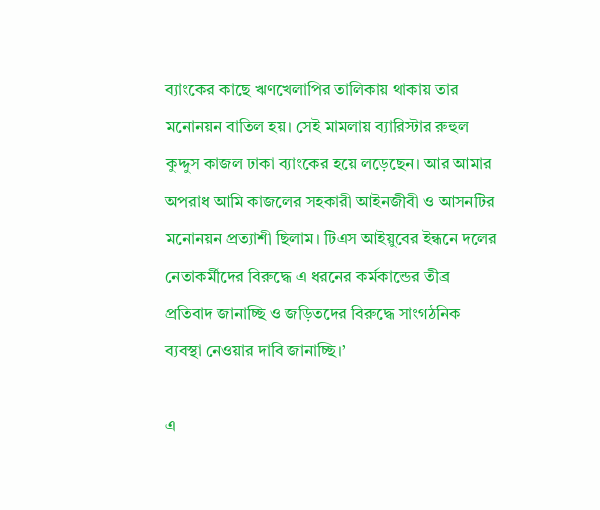ব্যাংকের কাছে ঋণখেলাপির তালিকায় থাকায় তার মনোনয়ন বাতিল হয়। সেই মামলায় ব্যারিস্টার রুহুল কুদ্দুস কাজল ঢাকা ব্যাংকের হয়ে লড়েছেন। আর আমার অপরাধ আমি কাজলের সহকারী আইনজীবী ও আসনটির মনোনয়ন প্রত্যাশী ছিলাম। টিএস আইয়ুবের ইন্ধনে দলের নেতাকর্মীদের বিরুদ্ধে এ ধরনের কর্মকান্ডের তীব্র প্রতিবাদ জানাচ্ছি ও জড়িতদের বিরুদ্ধে সাংগঠনিক ব্যবস্থা নেওয়ার দাবি জানাচ্ছি।’

এ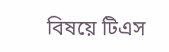বিষয়ে টিএস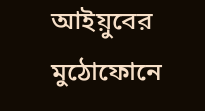আইয়ুবের মুঠোফোনে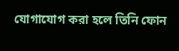যোগাযোগ করা হলে তিনি ফোন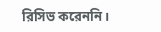রিসিভ করেননি।